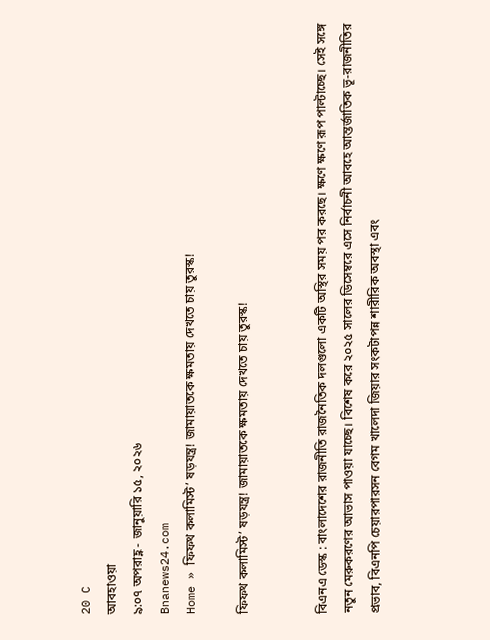20 C
আবহাওয়া
৯:০৭ অপরাহ্ণ - জানুয়ারি ১৫, ২০২৬
Bnanews24.com
Home » ফিফথ কলামিস্ট’ ষড়যন্ত্র! জামায়াতকে ক্ষমতায় দেখতে চায় তুরস্ক!

ফিফথ কলামিস্ট’ ষড়যন্ত্র! জামায়াতকে ক্ষমতায় দেখতে চায় তুরস্ক!


বিএনএ ডেস্ক : বাংলাদেশের রাজনীতি রাজনৈতিক দলগুলো একটি অস্থির সময় পর করছে। ক্ষণে ক্ষণে রূপ পাল্টাচ্ছে। সেই সঙ্গে  নতুন মেরুকরণের আভাস পাওয়া যাচ্ছে। বিশেষ করে ২০২৫ সালের ডিসেম্বরে এসে নির্বাচনী আবহে আন্তর্জাতিক ভূ-রাজনীতির প্রভাব, বিএনপি চেয়ারপারসন বেগম খালেদা জিয়ার সংকটাপন্ন শারীরিক অবস্থা এবং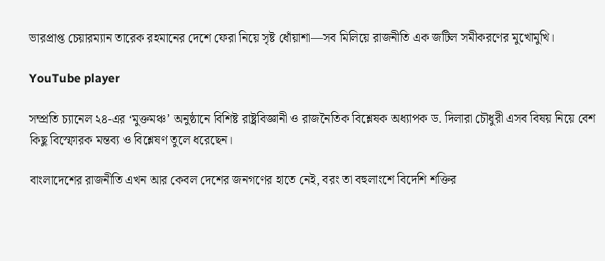ভারপ্রাপ্ত চেয়ারম্যান তারেক রহমানের দেশে ফেরা নিয়ে সৃষ্ট ধোঁয়াশা—সব মিলিয়ে রাজনীতি এক জটিল সমীকরণের মুখোমুখি।

YouTube player

সম্প্রতি চ্যানেল ২৪-এর ‘মুক্তমঞ্চ’ অনুষ্ঠানে বিশিষ্ট রাষ্ট্রবিজ্ঞানী ও রাজনৈতিক বিশ্লেষক অধ্যাপক ড. দিলারা চৌধুরী এসব বিষয় নিয়ে বেশ কিছু বিস্ফোরক মন্তব্য ও বিশ্লেষণ তুলে ধরেছেন।

বাংলাদেশের রাজনীতি এখন আর কেবল দেশের জনগণের হাতে নেই, বরং তা বহুলাংশে বিদেশি শক্তির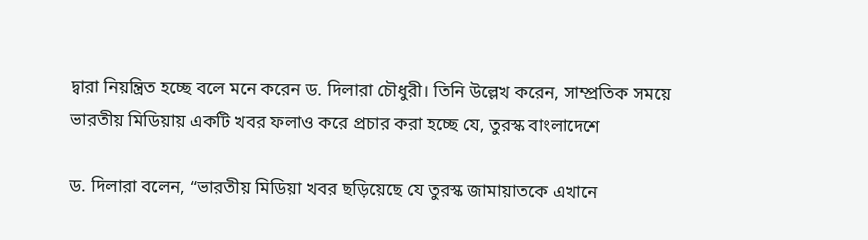দ্বারা নিয়ন্ত্রিত হচ্ছে বলে মনে করেন ড. দিলারা চৌধুরী। তিনি উল্লেখ করেন, সাম্প্রতিক সময়ে ভারতীয় মিডিয়ায় একটি খবর ফলাও করে প্রচার করা হচ্ছে যে, তুরস্ক বাংলাদেশে

ড. দিলারা বলেন, “ভারতীয় মিডিয়া খবর ছড়িয়েছে যে তুরস্ক জামায়াতকে এখানে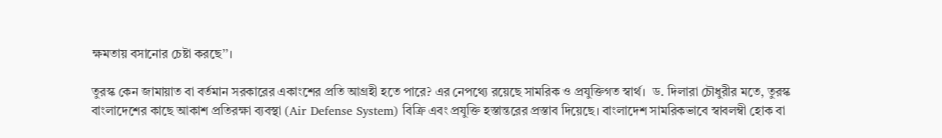ক্ষমতায় বসানোর চেষ্টা করছে’’।

তুরস্ক কেন জামায়াত বা বর্তমান সরকারের একাংশের প্রতি আগ্রহী হতে পারে? এর নেপথ্যে রয়েছে সামরিক ও প্রযুক্তিগত স্বার্থ।  ড. দিলারা চৌধুরীর মতে, তুরস্ক বাংলাদেশের কাছে আকাশ প্রতিরক্ষা ব্যবস্থা (Air Defense System) বিক্রি এবং প্রযুক্তি হস্তান্তরের প্রস্তাব দিয়েছে। বাংলাদেশ সামরিকভাবে স্বাবলম্বী হোক বা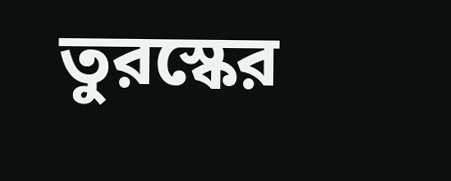তুরস্কের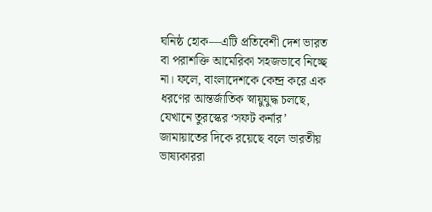ঘনিষ্ঠ হোক—এটি প্রতিবেশী দেশ ভারত বা পরাশক্তি আমেরিকা সহজভাবে নিচ্ছে না। ফলে, বাংলাদেশকে কেন্দ্র করে এক ধরণের আন্তর্জাতিক স্নায়ুযুদ্ধ চলছে, যেখানে তুরস্কের ‘সফট কর্নার’ জামায়াতের দিকে রয়েছে বলে ভারতীয় ভাষ্যকাররা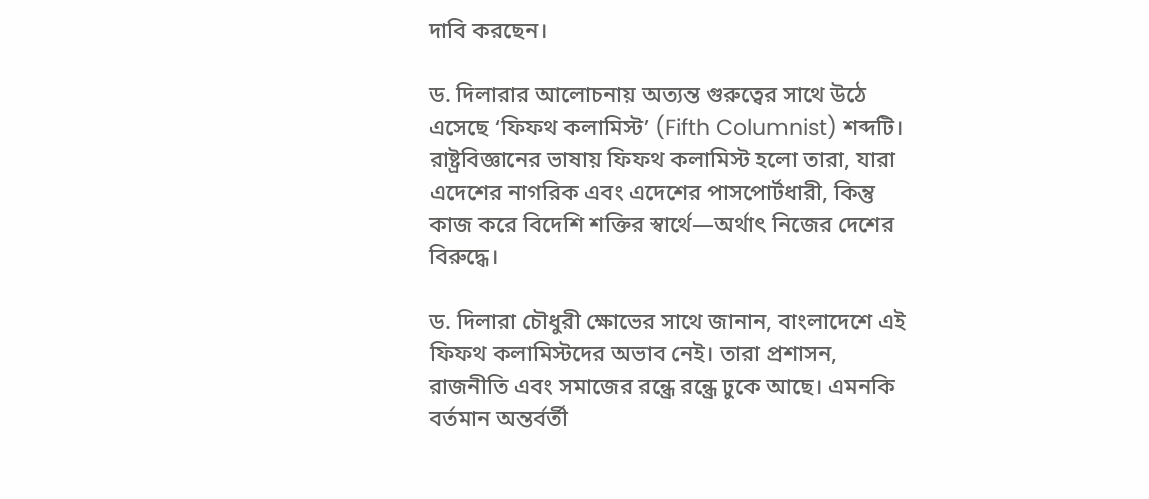দাবি করছেন।

ড. দিলারার আলোচনায় অত্যন্ত গুরুত্বের সাথে উঠে এসেছে ‘ফিফথ কলামিস্ট’ (Fifth Columnist) শব্দটি। রাষ্ট্রবিজ্ঞানের ভাষায় ফিফথ কলামিস্ট হলো তারা, যারা এদেশের নাগরিক এবং এদেশের পাসপোর্টধারী, কিন্তু কাজ করে বিদেশি শক্তির স্বার্থে—অর্থাৎ নিজের দেশের বিরুদ্ধে।

ড. দিলারা চৌধুরী ক্ষোভের সাথে জানান, বাংলাদেশে এই ফিফথ কলামিস্টদের অভাব নেই। তারা প্রশাসন, রাজনীতি এবং সমাজের রন্ধ্রে রন্ধ্রে ঢুকে আছে। এমনকি বর্তমান অন্তর্বর্তী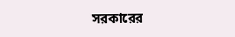সরকারের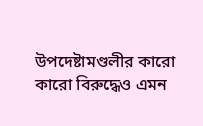উপদেষ্টামণ্ডলীর কারো কারো বিরুদ্ধেও এমন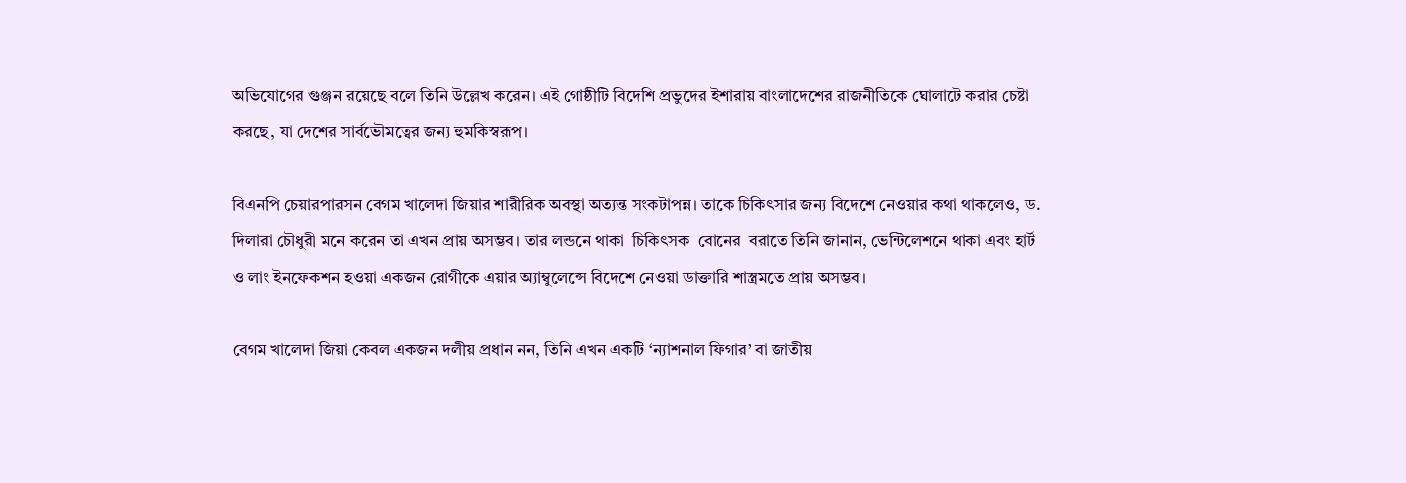অভিযোগের গুঞ্জন রয়েছে বলে তিনি উল্লেখ করেন। এই গোষ্ঠীটি বিদেশি প্রভুদের ইশারায় বাংলাদেশের রাজনীতিকে ঘোলাটে করার চেষ্টা করছে, যা দেশের সার্বভৌমত্বের জন্য হুমকিস্বরূপ।

বিএনপি চেয়ারপারসন বেগম খালেদা জিয়ার শারীরিক অবস্থা অত্যন্ত সংকটাপন্ন। তাকে চিকিৎসার জন্য বিদেশে নেওয়ার কথা থাকলেও, ড. দিলারা চৌধুরী মনে করেন তা এখন প্রায় অসম্ভব। তার লন্ডনে থাকা  চিকিৎসক  বোনের  বরাতে তিনি জানান, ভেন্টিলেশনে থাকা এবং হার্ট ও লাং ইনফেকশন হওয়া একজন রোগীকে এয়ার অ্যাম্বুলেন্সে বিদেশে নেওয়া ডাক্তারি শাস্ত্রমতে প্রায় অসম্ভব।

বেগম খালেদা জিয়া কেবল একজন দলীয় প্রধান নন, তিনি এখন একটি ‘ন্যাশনাল ফিগার’ বা জাতীয়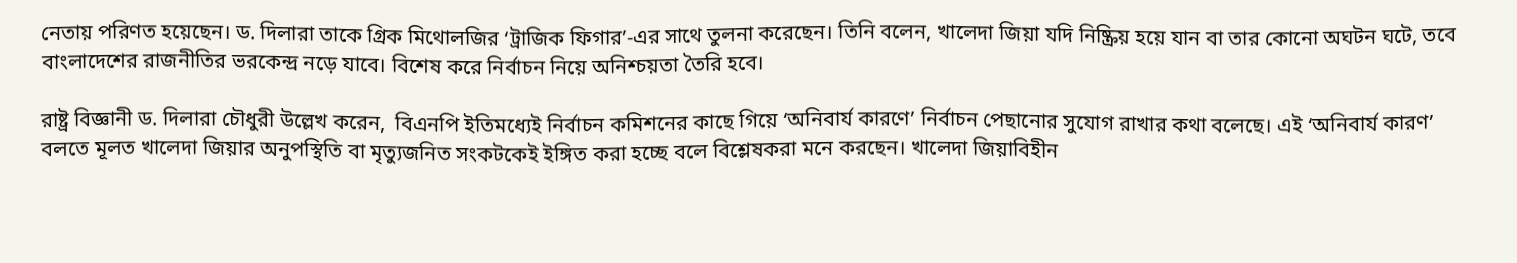নেতায় পরিণত হয়েছেন। ড. দিলারা তাকে গ্রিক মিথোলজির ‘ট্রাজিক ফিগার’-এর সাথে তুলনা করেছেন। তিনি বলেন, খালেদা জিয়া যদি নিষ্ক্রিয় হয়ে যান বা তার কোনো অঘটন ঘটে, তবে বাংলাদেশের রাজনীতির ভরকেন্দ্র নড়ে যাবে। বিশেষ করে নির্বাচন নিয়ে অনিশ্চয়তা তৈরি হবে।

রাষ্ট্র বিজ্ঞানী ড. দিলারা চৌধুরী উল্লেখ করেন,  বিএনপি ইতিমধ্যেই নির্বাচন কমিশনের কাছে গিয়ে ‘অনিবার্য কারণে’ নির্বাচন পেছানোর সুযোগ রাখার কথা বলেছে। এই ‘অনিবার্য কারণ’ বলতে মূলত খালেদা জিয়ার অনুপস্থিতি বা মৃত্যুজনিত সংকটকেই ইঙ্গিত করা হচ্ছে বলে বিশ্লেষকরা মনে করছেন। খালেদা জিয়াবিহীন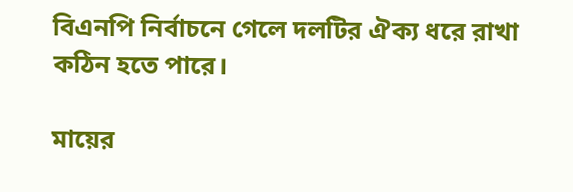বিএনপি নির্বাচনে গেলে দলটির ঐক্য ধরে রাখা কঠিন হতে পারে।

মায়ের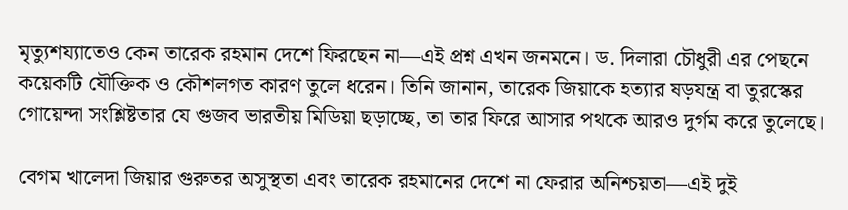মৃত্যুশয্যাতেও কেন তারেক রহমান দেশে ফিরছেন না—এই প্রশ্ন এখন জনমনে। ড. দিলারা চৌধুরী এর পেছনে কয়েকটি যৌক্তিক ও কৌশলগত কারণ তুলে ধরেন। তিনি জানান, তারেক জিয়াকে হত্যার ষড়যন্ত্র বা তুরস্কের গোয়েন্দা সংশ্লিষ্টতার যে গুজব ভারতীয় মিডিয়া ছড়াচ্ছে, তা তার ফিরে আসার পথকে আরও দুর্গম করে তুলেছে।

বেগম খালেদা জিয়ার গুরুতর অসুস্থতা এবং তারেক রহমানের দেশে না ফেরার অনিশ্চয়তা—এই দুই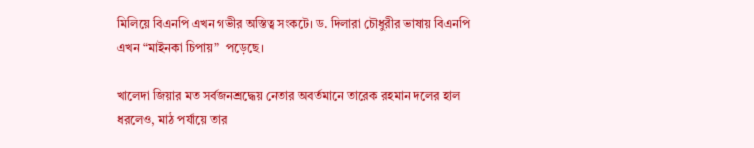মিলিয়ে বিএনপি এখন গভীর অস্তিত্ব সংকটে। ড. দিলারা চৌধুরীর ভাষায় বিএনপি এখন “মাইনকা চিপায়”  পড়েছে।

খালেদা জিয়ার মত সর্বজনশ্রদ্ধেয় নেতার অবর্তমানে তারেক রহমান দলের হাল ধরলেও, মাঠ পর্যায়ে তার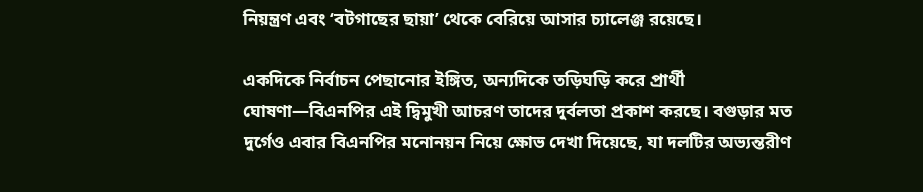নিয়ন্ত্রণ এবং ‘বটগাছের ছায়া’ থেকে বেরিয়ে আসার চ্যালেঞ্জ রয়েছে।

একদিকে নির্বাচন পেছানোর ইঙ্গিত, অন্যদিকে তড়িঘড়ি করে প্রার্থী ঘোষণা—বিএনপির এই দ্বিমুখী আচরণ তাদের দুর্বলতা প্রকাশ করছে। বগুড়ার মত দুর্গেও এবার বিএনপির মনোনয়ন নিয়ে ক্ষোভ দেখা দিয়েছে, যা দলটির অভ্যন্তরীণ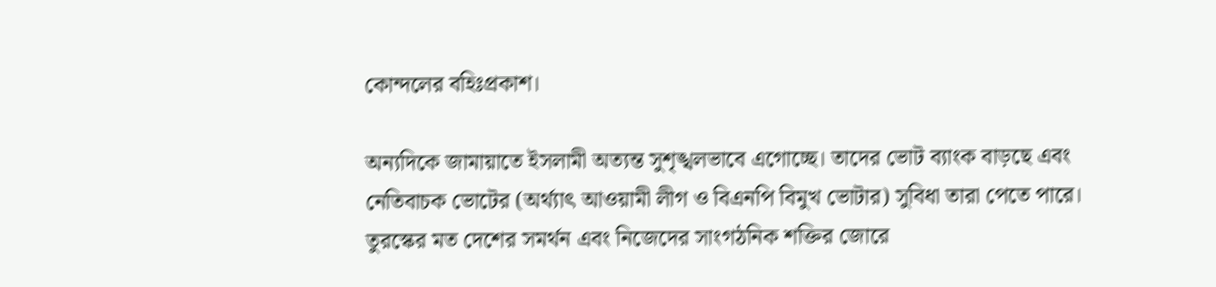কোন্দলের বহিঃপ্রকাশ।

অন্যদিকে জামায়াতে ইসলামী অত্যন্ত সুশৃঙ্খলভাবে এগোচ্ছে। তাদের ভোট ব্যাংক বাড়ছে এবং নেতিবাচক ভোটের (অর্থ্যাৎ আওয়ামী লীগ ও বিএনপি বিমুখ ভোটার) সুবিধা তারা পেতে পারে। তুরস্কের মত দেশের সমর্থন এবং নিজেদের সাংগঠনিক শক্তির জোরে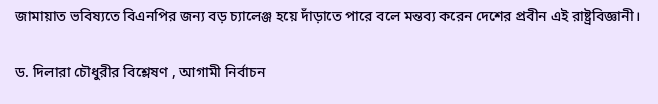জামায়াত ভবিষ্যতে বিএনপির জন্য বড় চ্যালেঞ্জ হয়ে দাঁড়াতে পারে বলে মন্তব্য করেন দেশের প্রবীন এই রাষ্ট্রবিজ্ঞানী।

ড. দিলারা চৌধুরীর বিশ্লেষণ , আগামী নির্বাচন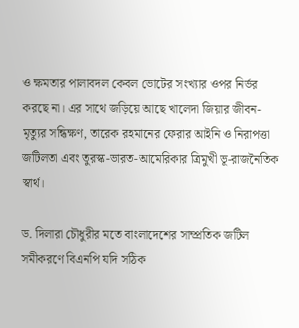ও ক্ষমতার পালাবদল কেবল ভোটের সংখ্যার ওপর নির্ভর করছে না। এর সাথে জড়িয়ে আছে খালেদা জিয়ার জীবন-মৃত্যুর সন্ধিক্ষণ, তারেক রহমানের ফেরার আইনি ও নিরাপত্তা জটিলতা এবং তুরস্ক-ভারত-আমেরিকার ত্রিমুখী ভূ-রাজনৈতিক স্বার্থ।

ড. দিলারা চৌধুরীর মতে বাংলাদেশের সাম্প্রতিক জটিল সমীকরণে বিএনপি যদি সঠিক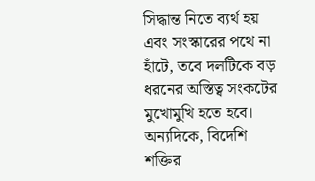সিদ্ধান্ত নিতে ব্যর্থ হয় এবং সংস্কারের পথে না হাঁটে, তবে দলটিকে বড় ধরনের অস্তিত্ব সংকটের মুখোমুখি হতে হবে। অন্যদিকে, বিদেশি শক্তির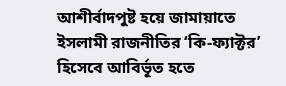আশীর্বাদপুষ্ট হয়ে জামায়াতে ইসলামী রাজনীতির ‘কি-ফ্যাক্টর’ হিসেবে আবির্ভূত হতে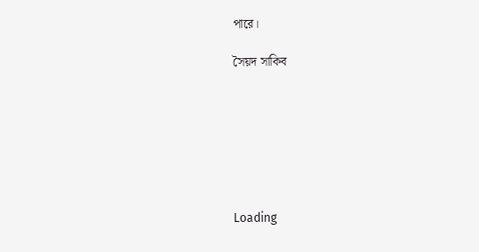পারে।

সৈয়দ সাকিব







Loading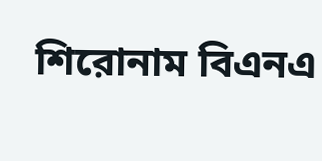শিরোনাম বিএনএ